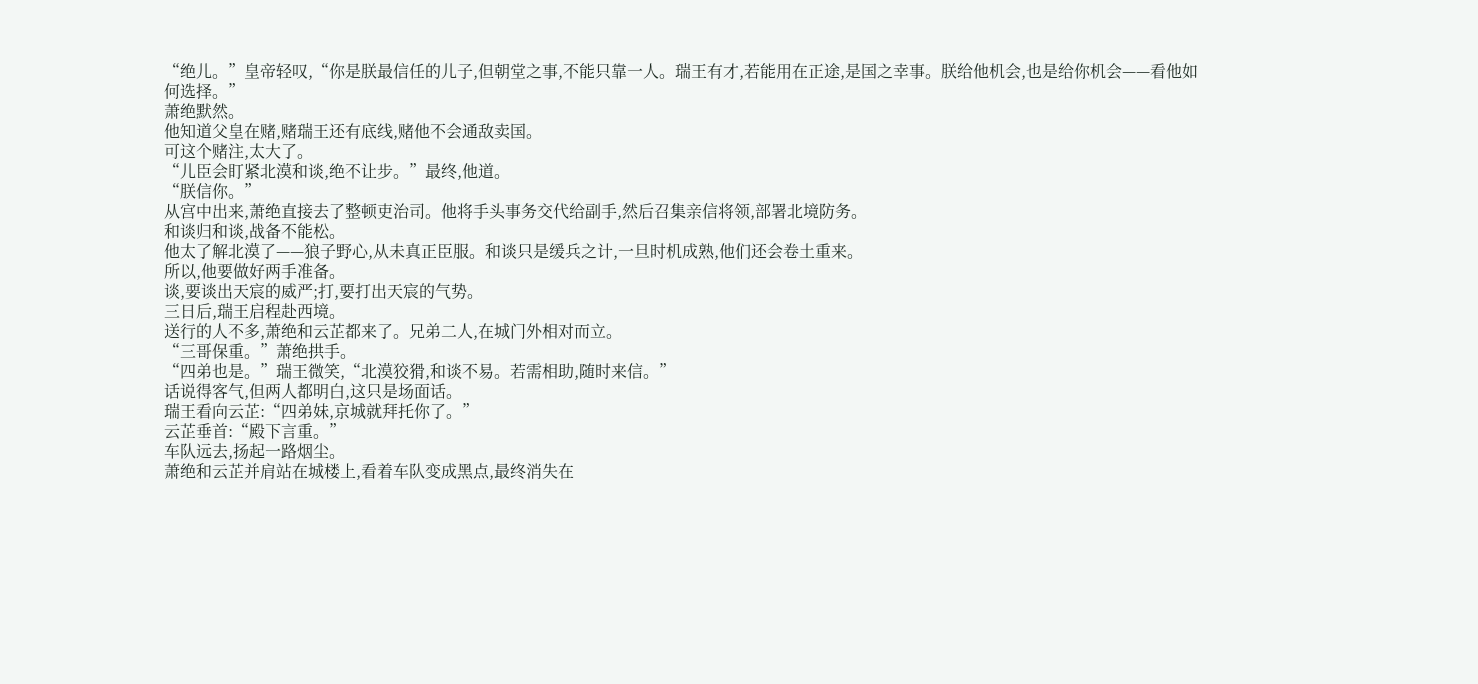“绝儿。”皇帝轻叹,“你是朕最信任的儿子,但朝堂之事,不能只靠一人。瑞王有才,若能用在正途,是国之幸事。朕给他机会,也是给你机会——看他如何选择。”
萧绝默然。
他知道父皇在赌,赌瑞王还有底线,赌他不会通敌卖国。
可这个赌注,太大了。
“儿臣会盯紧北漠和谈,绝不让步。”最终,他道。
“朕信你。”
从宫中出来,萧绝直接去了整顿吏治司。他将手头事务交代给副手,然后召集亲信将领,部署北境防务。
和谈归和谈,战备不能松。
他太了解北漠了——狼子野心,从未真正臣服。和谈只是缓兵之计,一旦时机成熟,他们还会卷土重来。
所以,他要做好两手准备。
谈,要谈出天宸的威严;打,要打出天宸的气势。
三日后,瑞王启程赴西境。
送行的人不多,萧绝和云芷都来了。兄弟二人,在城门外相对而立。
“三哥保重。”萧绝拱手。
“四弟也是。”瑞王微笑,“北漠狡猾,和谈不易。若需相助,随时来信。”
话说得客气,但两人都明白,这只是场面话。
瑞王看向云芷:“四弟妹,京城就拜托你了。”
云芷垂首:“殿下言重。”
车队远去,扬起一路烟尘。
萧绝和云芷并肩站在城楼上,看着车队变成黑点,最终消失在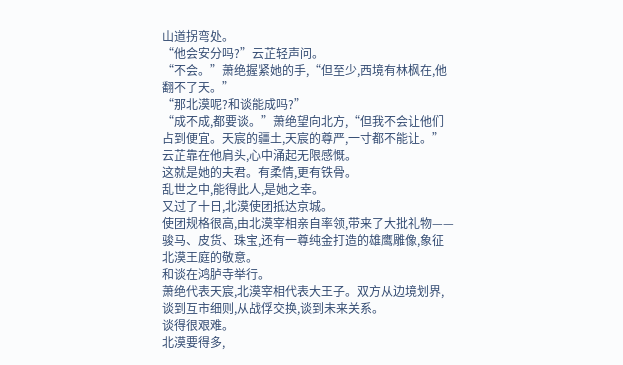山道拐弯处。
“他会安分吗?”云芷轻声问。
“不会。”萧绝握紧她的手,“但至少,西境有林枫在,他翻不了天。”
“那北漠呢?和谈能成吗?”
“成不成,都要谈。”萧绝望向北方,“但我不会让他们占到便宜。天宸的疆土,天宸的尊严,一寸都不能让。”
云芷靠在他肩头,心中涌起无限感慨。
这就是她的夫君。有柔情,更有铁骨。
乱世之中,能得此人,是她之幸。
又过了十日,北漠使团抵达京城。
使团规格很高,由北漠宰相亲自率领,带来了大批礼物——骏马、皮货、珠宝,还有一尊纯金打造的雄鹰雕像,象征北漠王庭的敬意。
和谈在鸿胪寺举行。
萧绝代表天宸,北漠宰相代表大王子。双方从边境划界,谈到互市细则,从战俘交换,谈到未来关系。
谈得很艰难。
北漠要得多,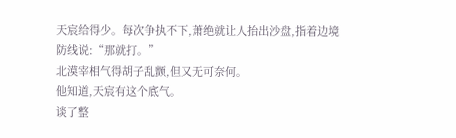天宸给得少。每次争执不下,萧绝就让人抬出沙盘,指着边境防线说:“那就打。”
北漠宰相气得胡子乱颤,但又无可奈何。
他知道,天宸有这个底气。
谈了整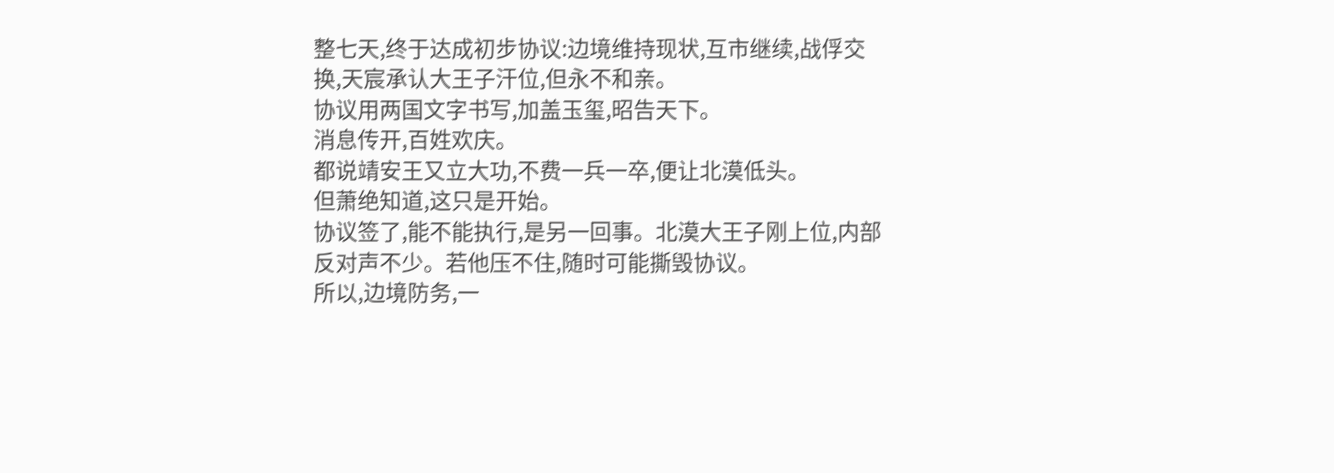整七天,终于达成初步协议:边境维持现状,互市继续,战俘交换,天宸承认大王子汗位,但永不和亲。
协议用两国文字书写,加盖玉玺,昭告天下。
消息传开,百姓欢庆。
都说靖安王又立大功,不费一兵一卒,便让北漠低头。
但萧绝知道,这只是开始。
协议签了,能不能执行,是另一回事。北漠大王子刚上位,内部反对声不少。若他压不住,随时可能撕毁协议。
所以,边境防务,一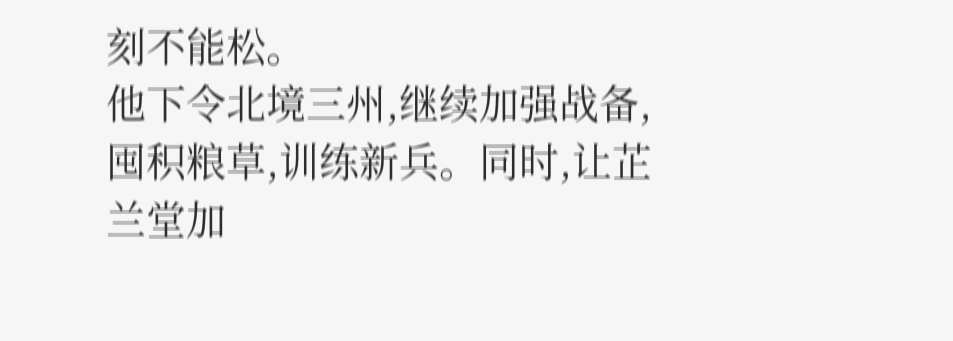刻不能松。
他下令北境三州,继续加强战备,囤积粮草,训练新兵。同时,让芷兰堂加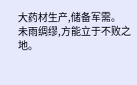大药材生产,储备军需。
未雨绸缪,方能立于不败之地。